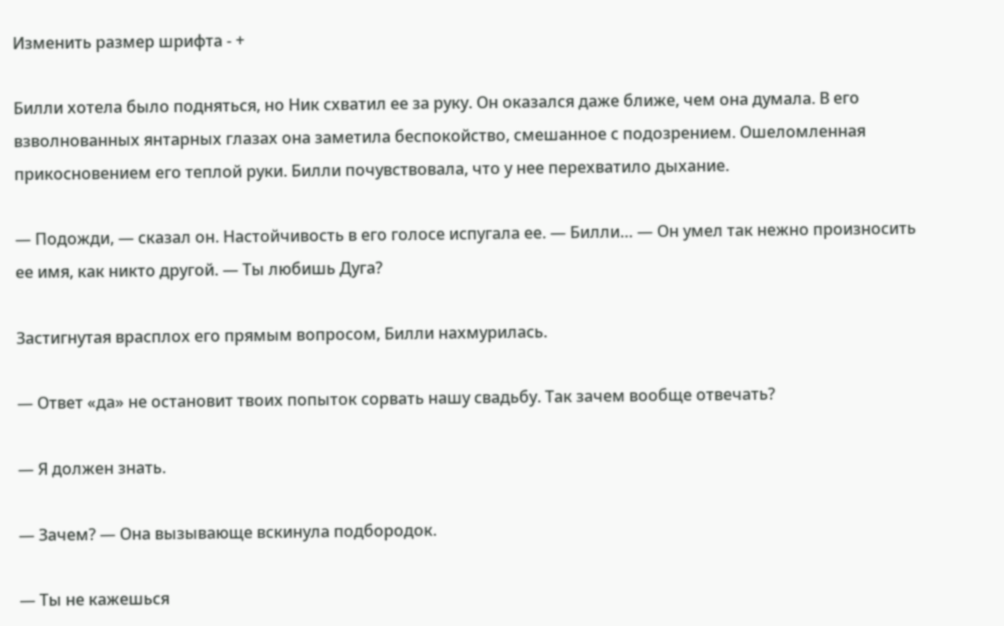Изменить размер шрифта - +

Билли хотела было подняться, но Ник схватил ее за руку. Он оказался даже ближе, чем она думала. В его взволнованных янтарных глазах она заметила беспокойство, смешанное с подозрением. Ошеломленная прикосновением его теплой руки. Билли почувствовала, что у нее перехватило дыхание.

— Подожди, — сказал он. Настойчивость в его голосе испугала ее. — Билли… — Он умел так нежно произносить ее имя, как никто другой. — Ты любишь Дуга?

Застигнутая врасплох его прямым вопросом, Билли нахмурилась.

— Ответ «да» не остановит твоих попыток сорвать нашу свадьбу. Так зачем вообще отвечать?

— Я должен знать.

— Зачем? — Она вызывающе вскинула подбородок.

— Ты не кажешься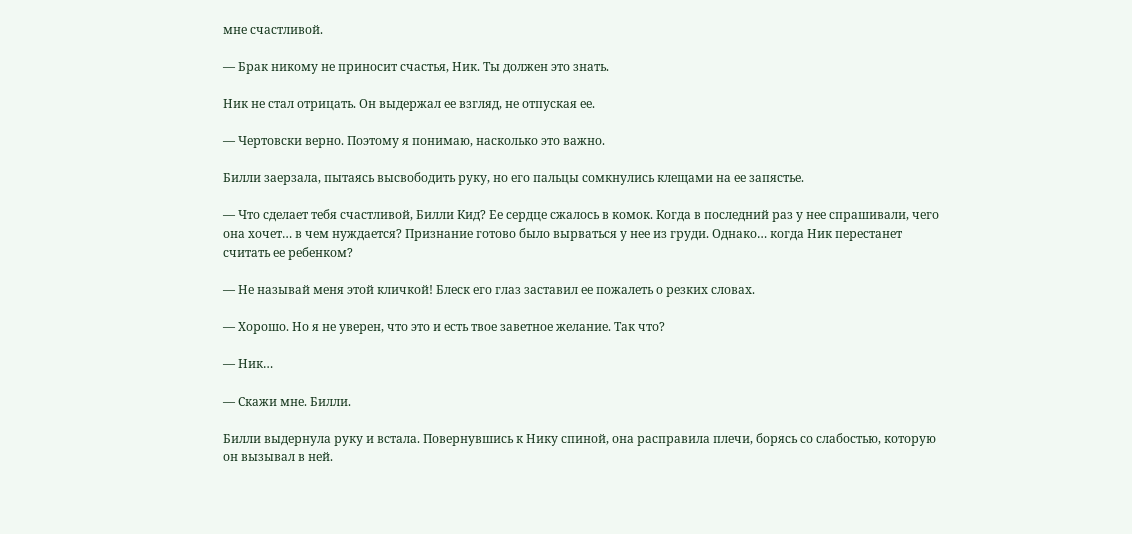мне счастливой.

— Брак никому не приносит счастья, Ник. Ты должен это знать.

Ник не стал отрицать. Он выдержал ее взгляд, не отпуская ее.

— Чертовски верно. Поэтому я понимаю, насколько это важно.

Билли заерзала, пытаясь высвободить руку, но его пальцы сомкнулись клещами на ее запястье.

— Что сделает тебя счастливой, Билли Кид? Ее сердце сжалось в комок. Когда в последний раз у нее спрашивали, чего она хочет… в чем нуждается? Признание готово было вырваться у нее из груди. Однако… когда Ник перестанет считать ее ребенком?

— Не называй меня этой кличкой! Блеск его глаз заставил ее пожалеть о резких словах.

— Хорошо. Но я не уверен, что это и есть твое заветное желание. Так что?

— Ник…

— Скажи мне. Билли.

Билли выдернула руку и встала. Повернувшись к Нику спиной, она расправила плечи, борясь со слабостью, которую он вызывал в ней.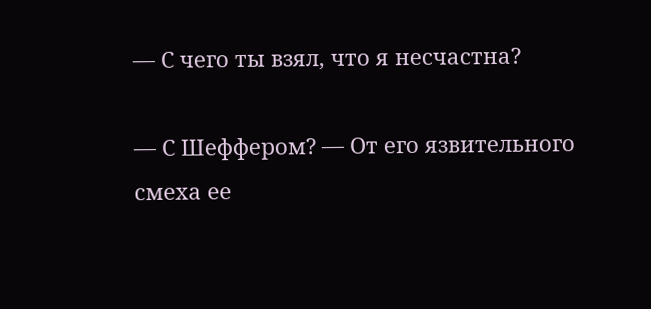— С чего ты взял, что я несчастна?

— С Шеффером? — От его язвительного смеха ее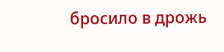бросило в дрожь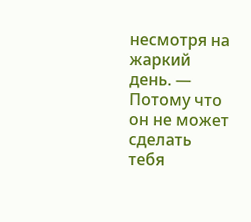несмотря на жаркий день. — Потому что он не может сделать тебя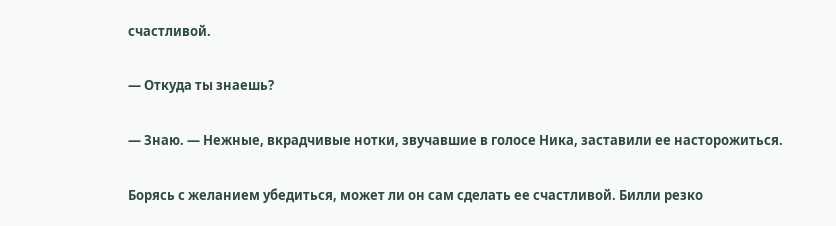счастливой.

— Откуда ты знаешь?

— Знаю. — Нежные, вкрадчивые нотки, звучавшие в голосе Ника, заставили ее насторожиться.

Борясь с желанием убедиться, может ли он сам сделать ее счастливой. Билли резко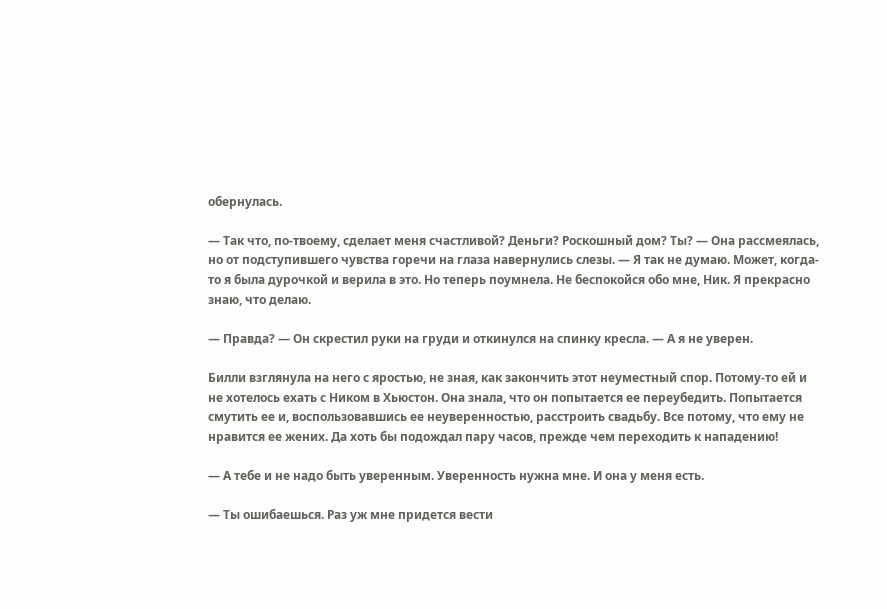обернулась.

— Так что, по-твоему, сделает меня счастливой? Деньги? Роскошный дом? Ты? — Она рассмеялась, но от подступившего чувства горечи на глаза навернулись слезы. — Я так не думаю. Может, когда-то я была дурочкой и верила в это. Но теперь поумнела. Не беспокойся обо мне, Ник. Я прекрасно знаю, что делаю.

— Правда? — Он скрестил руки на груди и откинулся на спинку кресла. — А я не уверен.

Билли взглянула на него с яростью, не зная, как закончить этот неуместный спор. Потому-то ей и не хотелось ехать с Ником в Хьюстон. Она знала, что он попытается ее переубедить. Попытается смутить ее и, воспользовавшись ее неуверенностью, расстроить свадьбу. Все потому, что ему не нравится ее жених. Да хоть бы подождал пару часов, прежде чем переходить к нападению!

— А тебе и не надо быть уверенным. Уверенность нужна мне. И она у меня есть.

— Ты ошибаешься. Раз уж мне придется вести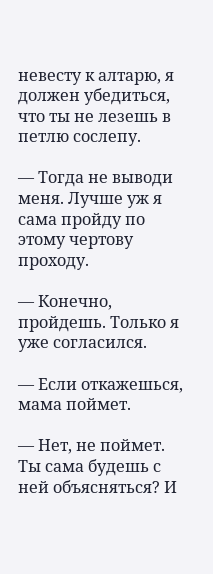невесту к алтарю, я должен убедиться, что ты не лезешь в петлю сослепу.

— Тогда не выводи меня. Лучше уж я сама пройду по этому чертову проходу.

— Конечно, пройдешь. Только я уже согласился.

— Если откажешься, мама поймет.

— Нет, не поймет. Ты сама будешь с ней объясняться? И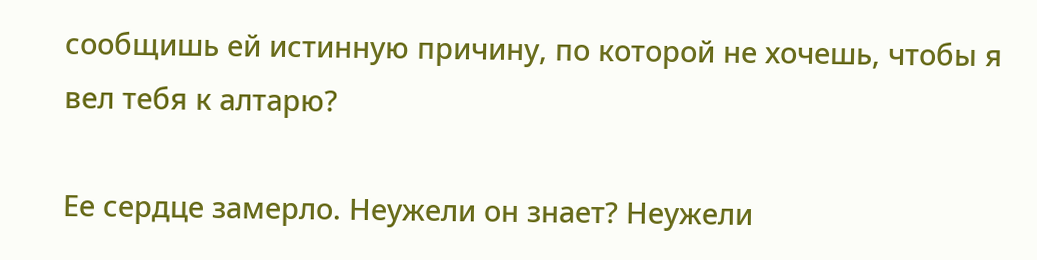сообщишь ей истинную причину, по которой не хочешь, чтобы я вел тебя к алтарю?

Ее сердце замерло. Неужели он знает? Неужели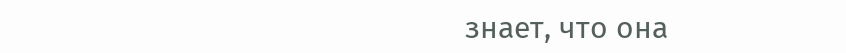знает, что она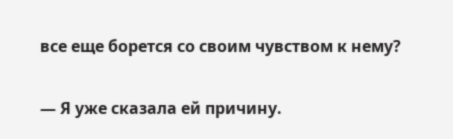все еще борется со своим чувством к нему?

— Я уже сказала ей причину.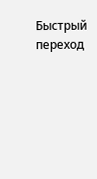Быстрый переход